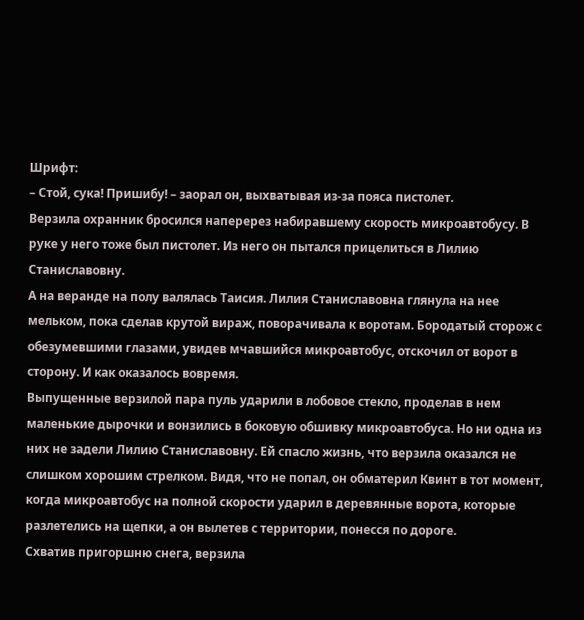Шрифт:
– Стой, сука! Пришибу! – заорал он, выхватывая из-за пояса пистолет.
Верзила охранник бросился наперерез набиравшему скорость микроавтобусу. В руке у него тоже был пистолет. Из него он пытался прицелиться в Лилию Станиславовну.
А на веранде на полу валялась Таисия. Лилия Станиславовна глянула на нее мельком, пока сделав крутой вираж, поворачивала к воротам. Бородатый сторож с обезумевшими глазами, увидев мчавшийся микроавтобус, отскочил от ворот в сторону. И как оказалось вовремя.
Выпущенные верзилой пара пуль ударили в лобовое стекло, проделав в нем маленькие дырочки и вонзились в боковую обшивку микроавтобуса. Но ни одна из них не задели Лилию Станиславовну. Ей спасло жизнь, что верзила оказался не слишком хорошим стрелком. Видя, что не попал, он обматерил Квинт в тот момент, когда микроавтобус на полной скорости ударил в деревянные ворота, которые разлетелись на щепки, а он вылетев с территории, понесся по дороге.
Схватив пригоршню снега, верзила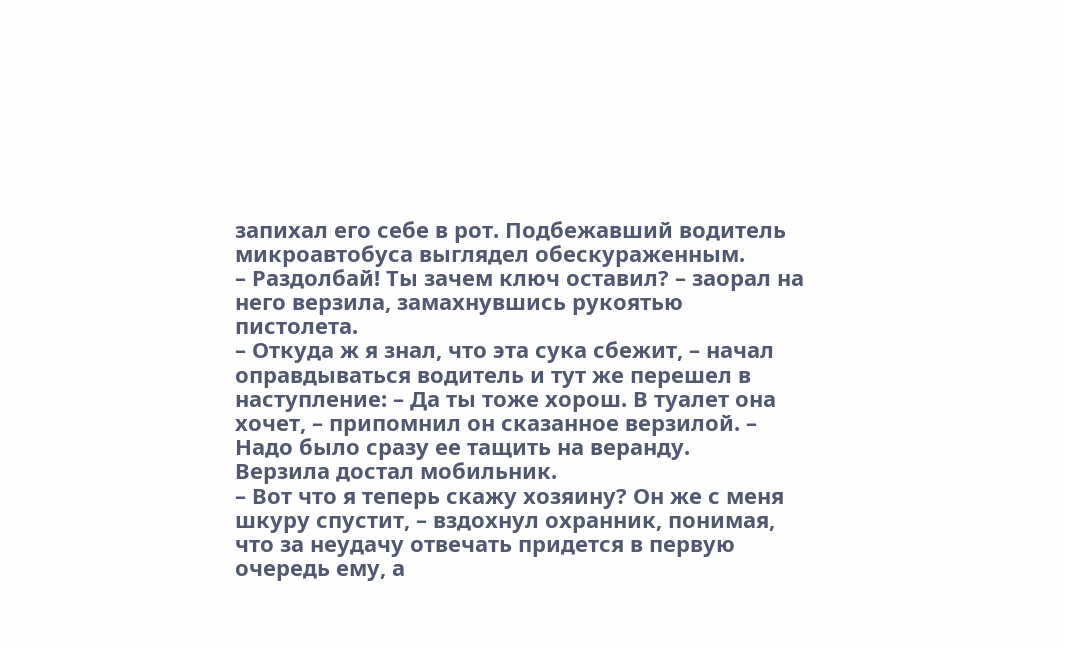запихал его себе в рот. Подбежавший водитель микроавтобуса выглядел обескураженным.
– Раздолбай! Ты зачем ключ оставил? – заорал на него верзила, замахнувшись рукоятью пистолета.
– Откуда ж я знал, что эта сука сбежит, – начал оправдываться водитель и тут же перешел в наступление: – Да ты тоже хорош. В туалет она хочет, – припомнил он сказанное верзилой. – Надо было сразу ее тащить на веранду.
Верзила достал мобильник.
– Вот что я теперь скажу хозяину? Он же с меня шкуру спустит, – вздохнул охранник, понимая, что за неудачу отвечать придется в первую очередь ему, а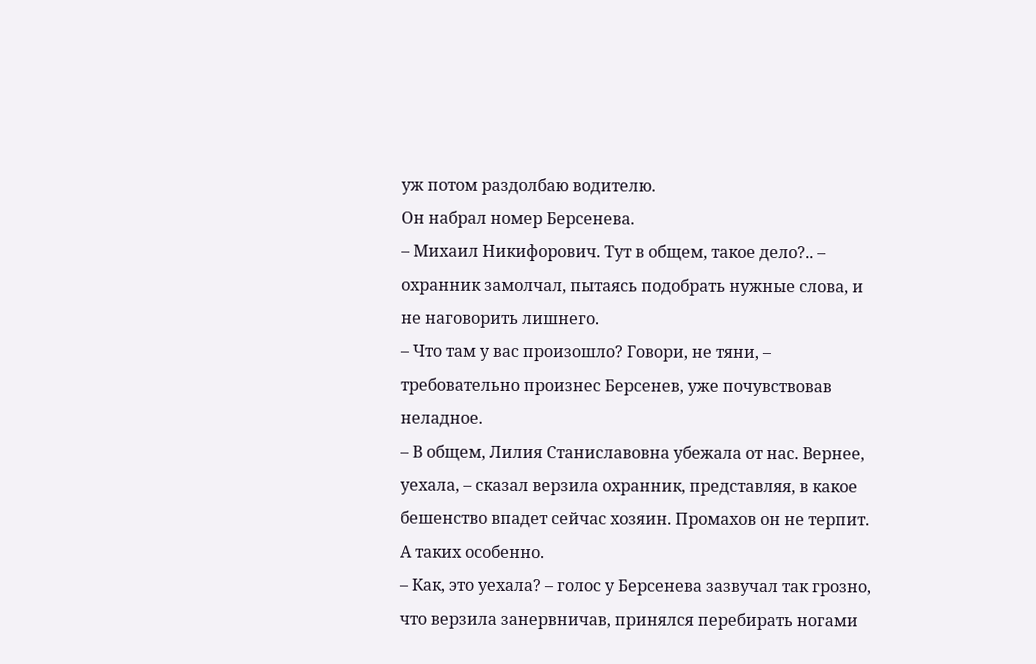уж потом раздолбаю водителю.
Он набрал номер Берсенева.
– Михаил Никифорович. Тут в общем, такое дело?.. – охранник замолчал, пытаясь подобрать нужные слова, и не наговорить лишнего.
– Что там у вас произошло? Говори, не тяни, – требовательно произнес Берсенев, уже почувствовав неладное.
– В общем, Лилия Станиславовна убежала от нас. Вернее, уехала, – сказал верзила охранник, представляя, в какое бешенство впадет сейчас хозяин. Промахов он не терпит. А таких особенно.
– Как, это уехала? – голос у Берсенева зазвучал так грозно, что верзила занервничав, принялся перебирать ногами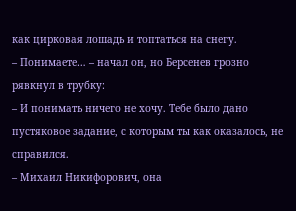как цирковая лошадь и топтаться на снегу.
– Понимаете… – начал он, но Берсенев грозно рявкнул в трубку:
– И понимать ничего не хочу. Тебе было дано пустяковое задание, с которым ты как оказалось, не справился.
– Михаил Никифорович, она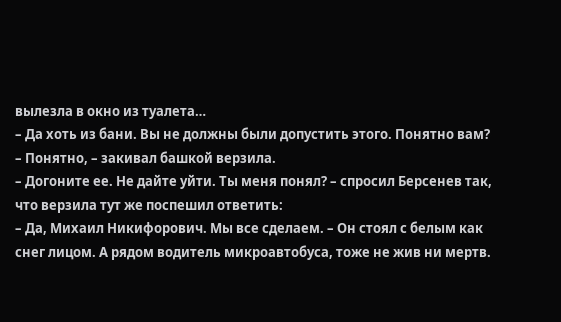вылезла в окно из туалета…
– Да хоть из бани. Вы не должны были допустить этого. Понятно вам?
– Понятно, – закивал башкой верзила.
– Догоните ее. Не дайте уйти. Ты меня понял? – спросил Берсенев так, что верзила тут же поспешил ответить:
– Да, Михаил Никифорович. Мы все сделаем. – Он стоял с белым как снег лицом. А рядом водитель микроавтобуса, тоже не жив ни мертв.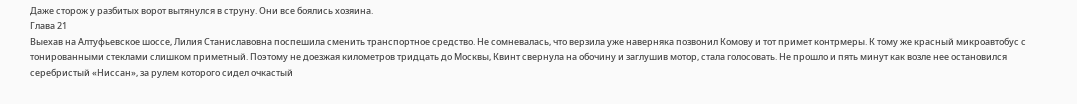Даже сторож у разбитых ворот вытянулся в струну. Они все боялись хозяина.
Глава 21
Выехав на Алтуфьевское шоссе, Лилия Станиславовна поспешила сменить транспортное средство. Не сомневалась, что верзила уже наверняка позвонил Комову и тот примет контрмеры. К тому же красный микроавтобус с тонированными стеклами слишком приметный. Поэтому не доезжая километров тридцать до Москвы, Квинт свернула на обочину и заглушив мотор, стала голосовать. Не прошло и пять минут как возле нее остановился серебристый «Ниссан», за рулем которого сидел очкастый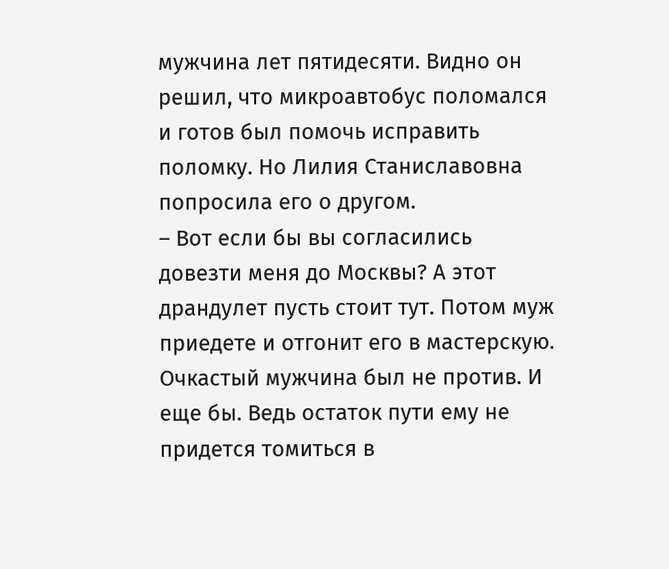мужчина лет пятидесяти. Видно он решил, что микроавтобус поломался и готов был помочь исправить поломку. Но Лилия Станиславовна попросила его о другом.
– Вот если бы вы согласились довезти меня до Москвы? А этот драндулет пусть стоит тут. Потом муж приедете и отгонит его в мастерскую.
Очкастый мужчина был не против. И еще бы. Ведь остаток пути ему не придется томиться в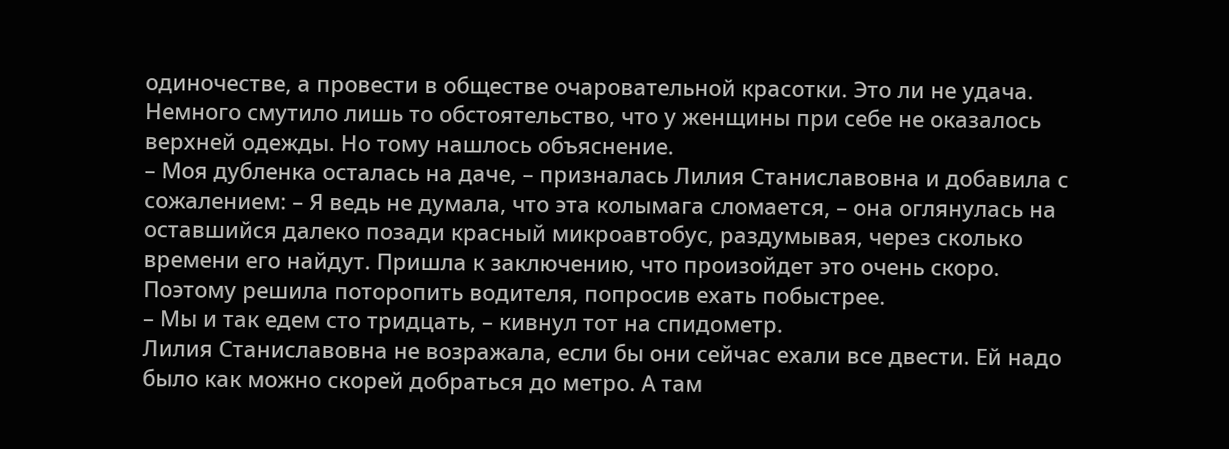одиночестве, а провести в обществе очаровательной красотки. Это ли не удача. Немного смутило лишь то обстоятельство, что у женщины при себе не оказалось верхней одежды. Но тому нашлось объяснение.
– Моя дубленка осталась на даче, – призналась Лилия Станиславовна и добавила с сожалением: – Я ведь не думала, что эта колымага сломается, – она оглянулась на оставшийся далеко позади красный микроавтобус, раздумывая, через сколько времени его найдут. Пришла к заключению, что произойдет это очень скоро. Поэтому решила поторопить водителя, попросив ехать побыстрее.
– Мы и так едем сто тридцать, – кивнул тот на спидометр.
Лилия Станиславовна не возражала, если бы они сейчас ехали все двести. Ей надо было как можно скорей добраться до метро. А там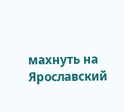махнуть на Ярославский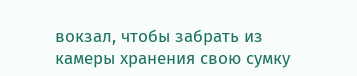вокзал, чтобы забрать из камеры хранения свою сумку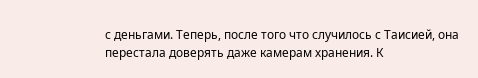с деньгами. Теперь, после того что случилось с Таисией, она перестала доверять даже камерам хранения. К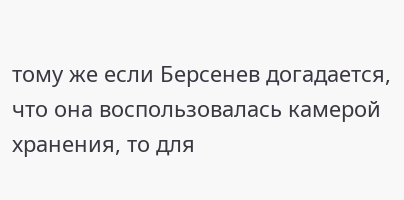тому же если Берсенев догадается, что она воспользовалась камерой хранения, то для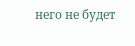него не будет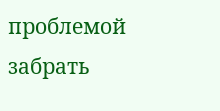проблемой забрать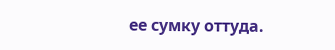ее сумку оттуда.